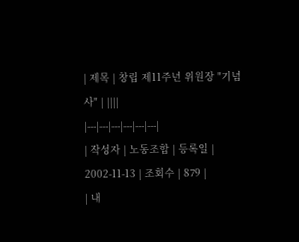| 제목 | 창립 제11주년 위원장 "기념사" | ||||
|---|---|---|---|---|---|
| 작성자 | 노동조합 | 등록일 | 2002-11-13 | 조회수 | 879 |
| 내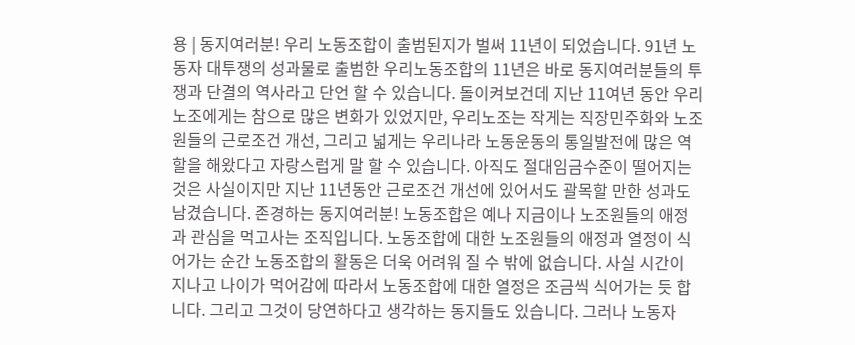용 | 동지여러분! 우리 노동조합이 출범된지가 벌써 11년이 되었습니다. 91년 노동자 대투쟁의 성과물로 출범한 우리노동조합의 11년은 바로 동지여러분들의 투쟁과 단결의 역사라고 단언 할 수 있습니다. 돌이켜보건데 지난 11여년 동안 우리 노조에게는 참으로 많은 변화가 있었지만, 우리노조는 작게는 직장민주화와 노조원들의 근로조건 개선, 그리고 넓게는 우리나라 노동운동의 통일발전에 많은 역할을 해왔다고 자랑스럽게 말 할 수 있습니다. 아직도 절대임금수준이 떨어지는 것은 사실이지만 지난 11년동안 근로조건 개선에 있어서도 괄목할 만한 성과도 남겼습니다. 존경하는 동지여러분! 노동조합은 예나 지금이나 노조원들의 애정과 관심을 먹고사는 조직입니다. 노동조합에 대한 노조원들의 애정과 열정이 식어가는 순간 노동조합의 활동은 더욱 어려워 질 수 밖에 없습니다. 사실 시간이 지나고 나이가 먹어감에 따라서 노동조합에 대한 열정은 조금씩 식어가는 듯 합니다. 그리고 그것이 당연하다고 생각하는 동지들도 있습니다. 그러나 노동자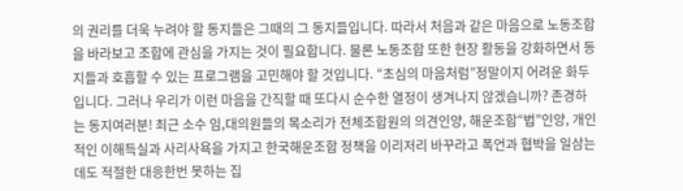의 권리를 더욱 누려야 할 동지들은 그때의 그 동지들입니다. 따라서 처음과 같은 마음으로 노동조합을 바라보고 조합에 관심을 가지는 것이 필요합니다. 물론 노동조합 또한 현장 활동을 강화하면서 동지들과 호흡할 수 있는 프로그램을 고민해야 할 것입니다. “초심의 마음처럼”정말이지 어려운 화두입니다. 그러나 우리가 이런 마음을 간직할 때 또다시 순수한 열정이 생겨나지 않겠습니까? 존경하는 동지여러분! 최근 소수 임,대의원들의 목소리가 전체조합원의 의견인양, 해운조합“법”인양, 개인적인 이해득실과 사리사욕을 가지고 한국해운조합 정책을 이리저리 바꾸라고 폭언과 협박을 일삼는데도 적절한 대응한번 못하는 집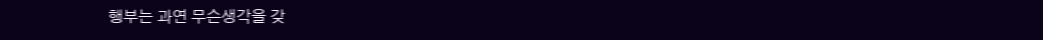행부는 과연 무슨생각을 갖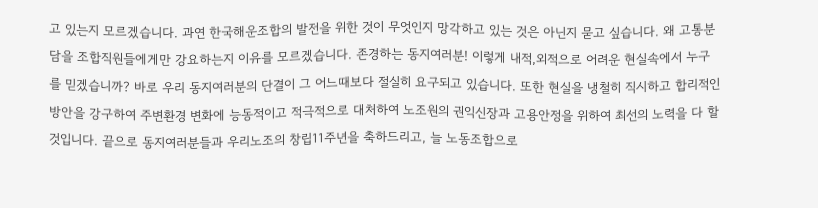고 있는지 모르겠습니다. 과연 한국해운조합의 발전을 위한 것이 무엇인지 망각하고 있는 것은 아닌지 묻고 싶습니다. 왜 고통분담을 조합직원들에게만 강요하는지 이유를 모르겠습니다. 존경하는 동지여러분! 이렇게 내적,외적으로 어려운 현실속에서 누구를 믿겠습니까? 바로 우리 동지여러분의 단결이 그 어느때보다 절실히 요구되고 있습니다. 또한 현실을 냉철히 직시하고 합리적인 방안을 강구하여 주변환경 변화에 능동적이고 적극적으로 대처하여 노조원의 권익신장과 고용안정을 위하여 최선의 노력을 다 할 것입니다. 끝으로 동지여러분들과 우리노조의 창립11주년을 축하드리고, 늘 노동조합으로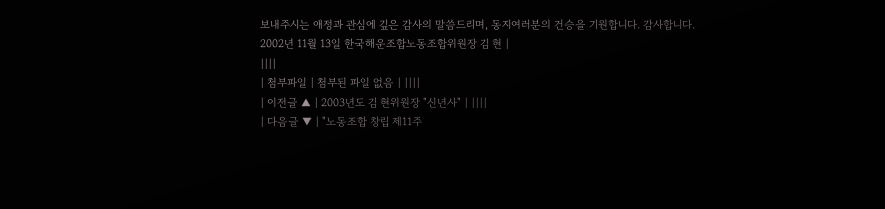보내주시는 애정과 관심에 깊은 감사의 말씀드리며, 동지여러분의 건승을 기원합니다. 감사합니다. 2002년 11월 13일 한국해운조합노동조합위원장 김 현 |
||||
| 첨부파일 | 첨부된 파일 없음 | ||||
| 이전글 ▲ | 2003년도 김 현위원장 "신년사" | ||||
| 다음글 ▼ | "노동조합 창립 제11주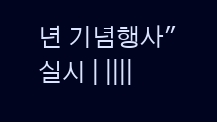년 기념행사" 실시 | ||||